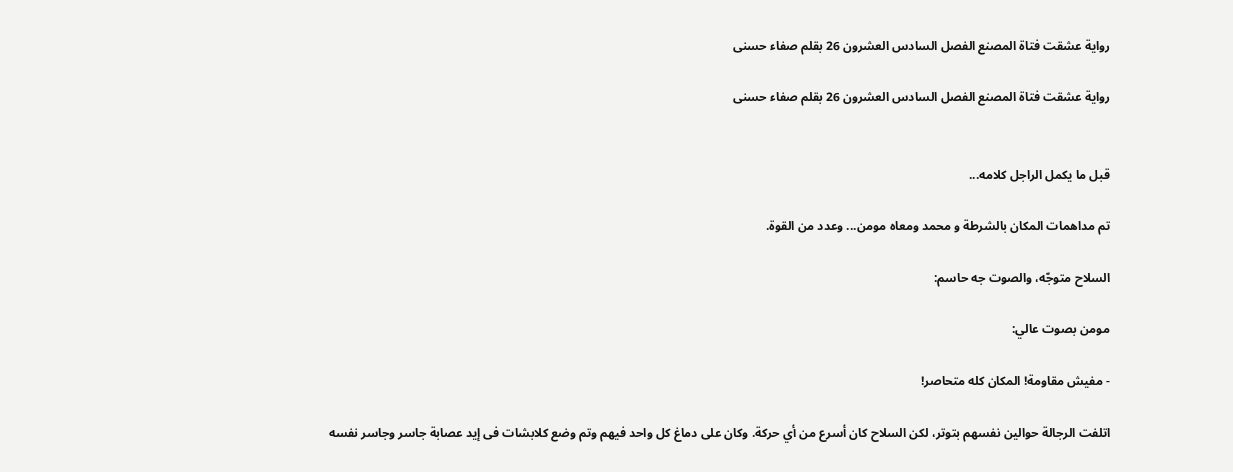رواية عشقت فتاة المصنع الفصل السادس العشرون 26 بقلم صفاء حسنى

رواية عشقت فتاة المصنع الفصل السادس العشرون 26 بقلم صفاء حسنى


قبل ما يكمل الراجل كلامه...

تم مداهمات المكان بالشرطة و محمد ومعاه مومن... وعدد من القوة.

السلاح متوجّه، والصوت جه حاسم:

مومن بصوت عالي:

- مفيش مقاومة! المكان كله متحاصر!

اتلفت الرجالة حوالين نفسهم بتوتر، لكن السلاح كان أسرع من أي حركة. وكان على دماغ كل واحد فيهم وتم وضع كلابشات فى إيد عصابة جاسر وجاسر نفسه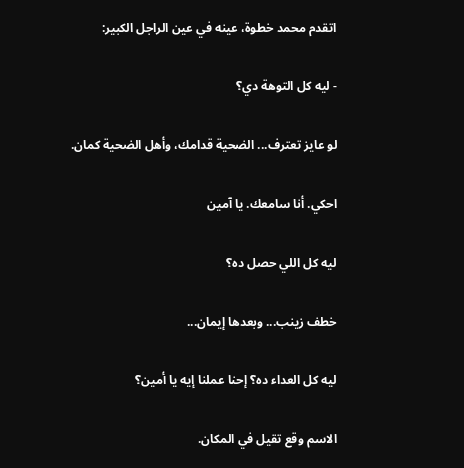اتقدم محمد خطوة، عينه في عين الراجل الكبير:

- ليه كل التوهة دي؟

لو عايز تعترف... الضحية قدامك، وأهل الضحية كمان.

احكي. أنا سامعك. يا آمين

ليه كل اللي حصل ده؟

خطف زينب... وبعدها إيمان...

ليه كل العداء ده؟ إحنا عملنا إيه يا أمين؟

الاسم وقع تقيل في المكان.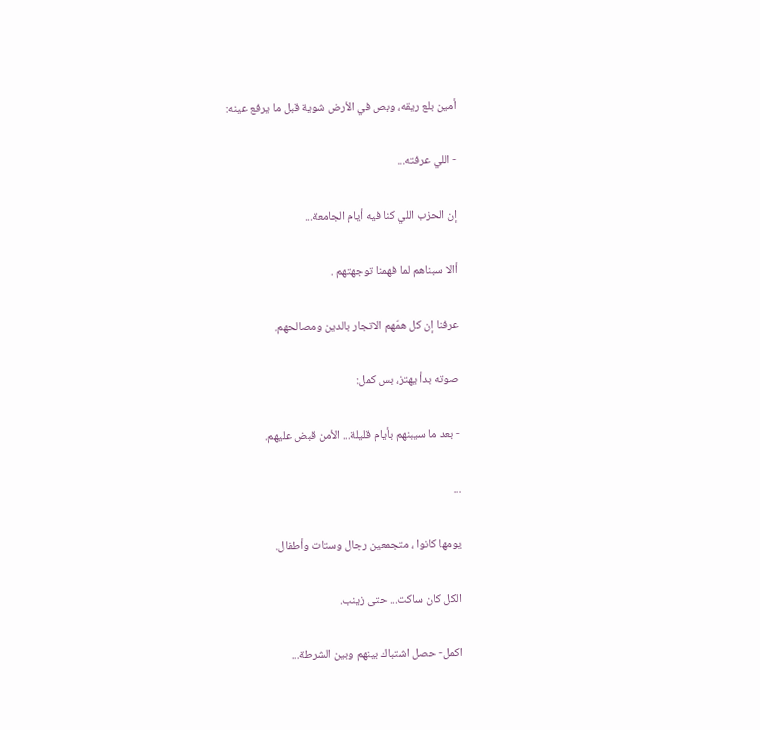أمين بلع ريقه، وبص في الأرض شوية قبل ما يرفع عينه:

- اللي عرفته...

إن الحزب اللي كنا فيه أيام الجامعة...

أالا سبناهم لما فهمنا توجهتهم .

عرفنا إن كل همّهم الاتجار بالدين ومصالحهم.

صوته بدأ يهتز، بس كمل:

- بعد ما سيبنهم بأيام قليلة... الأمن قبض عليهم.

...

يومها كانوا ، متجمعين رجال وستات وأطفال.

الكل كان ساكت... حتى زينب.

اكمل- حصل اشتباك بينهم وبين الشرطة...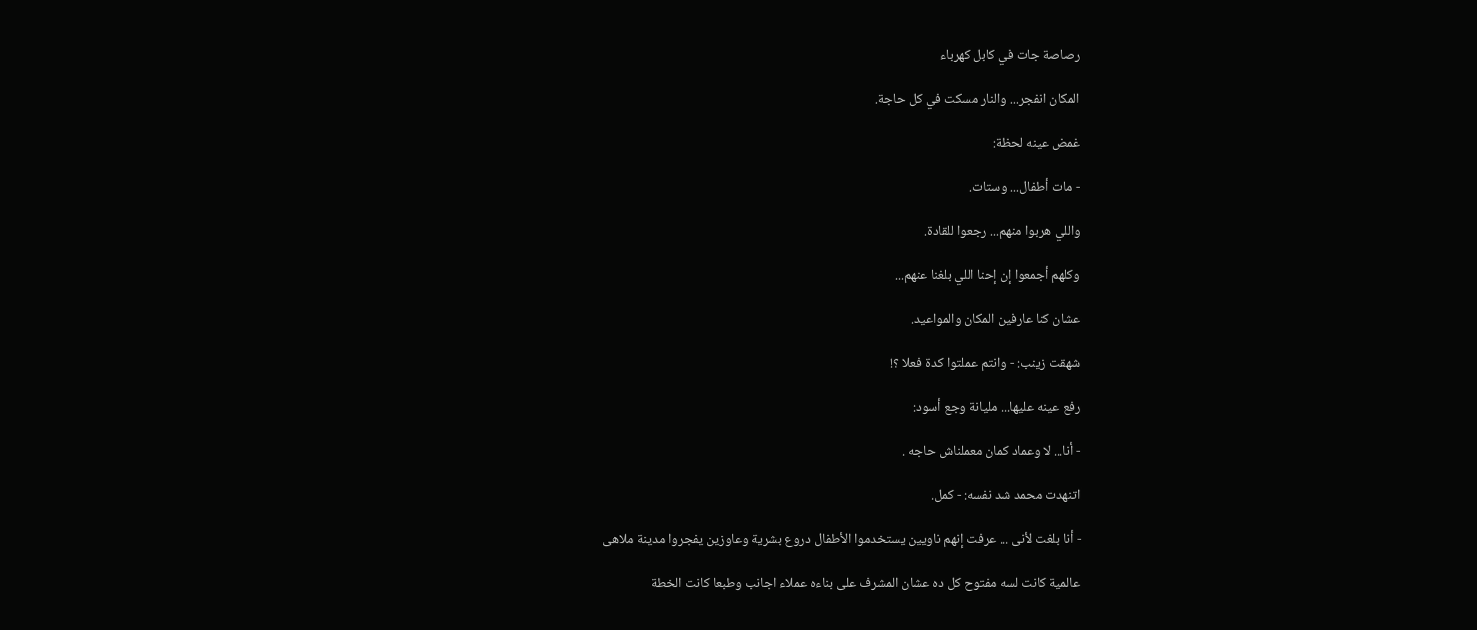رصاصة جات في كابل كهرباء

المكان انفجر... والنار مسكت في كل حاجة.

غمض عينه لحظة:

- مات أطفال... وستات.

واللي هربوا منهم... رجعوا للقادة.

وكلهم أجمعوا إن إحنا اللي بلغنا عنهم...

عشان كنا عارفين المكان والمواعيد.

شهقت زينب: - وانتم عملتوا كدة فعلا ؟!

رفع عينه عليها... مليانة وجع أسود:

- أنا... لا وعماد كمان معملناش حاجه .

اتنهدت محمد شد نفسه: - كمل.

- أنا بلغت لأنى ... عرفت إنهم ناويين يستخدموا الأطفال دروع بشرية وعاوزين يفجروا مدينة ملاهى

عالمية كانت لسه مفتوح كل ده عشان المشرف على بناءه عملاء اجانب وطبعا كانت الخطة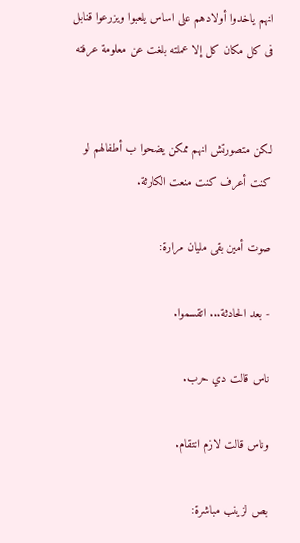انهم ياخدوا أولادهم على اساس يلعبوا ويزرعوا قنابل فى كل مكان كل إلا عملته بلغت عن معلومة عرفته


لكن متصورتش انهم ممكن يضحوا ب أطفالهم لو كنت أعرف كنت منعت الكارثة.

صوت أمين بقى مليان مرارة:

- بعد الحادثة... اتقسموا.

ناس قالت دي حرب.

وناس قالت لازم انتقام.

بص لزينب مباشرة: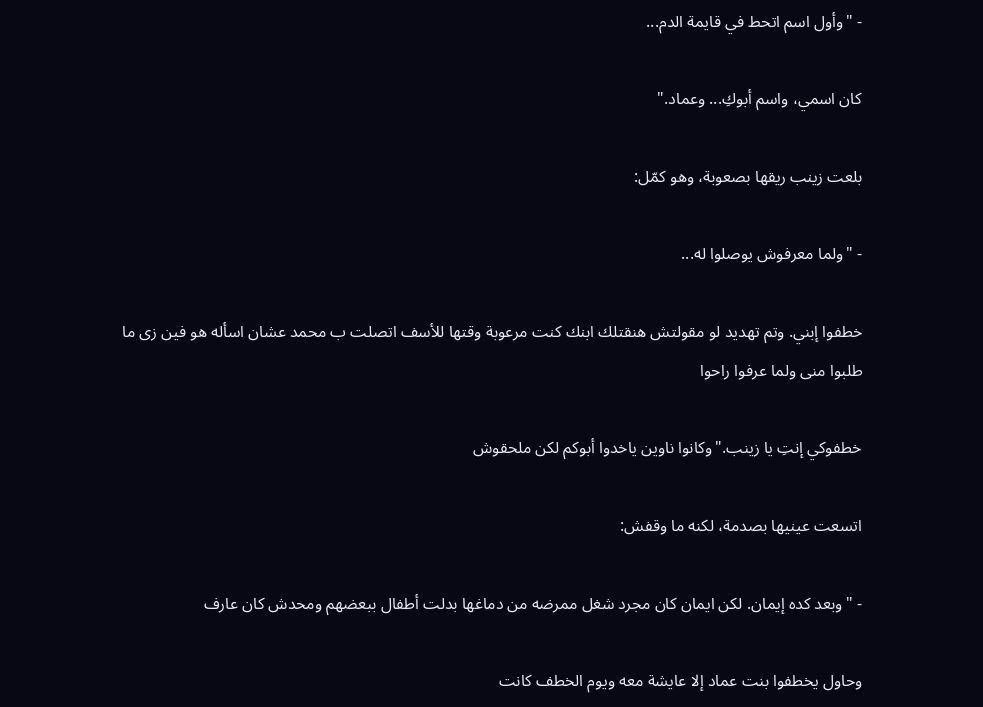- "وأول اسم اتحط في قايمة الدم...

كان اسمي، واسم أبوكِ... وعماد."

بلعت زينب ريقها بصعوبة، وهو كمّل:

- "ولما معرفوش يوصلوا له...

خطفوا إبني. وتم تهديد لو مقولتش هنقتلك ابنك كنت مرعوبة وقتها للأسف اتصلت ب محمد عشان اسأله هو فين زى ما طلبوا منى ولما عرفوا راحوا

خطفوكي إنتِ يا زينب."وكانوا ناوين ياخدوا أبوكم لكن ملحقوش

اتسعت عينيها بصدمة، لكنه ما وقفش:

- "وبعد كده إيمان. لكن ايمان كان مجرد شغل ممرضه من دماغها بدلت أطفال ببعضهم ومحدش كان عارف

وحاول يخطفوا بنت عماد إلا عايشة معه ويوم الخطف كانت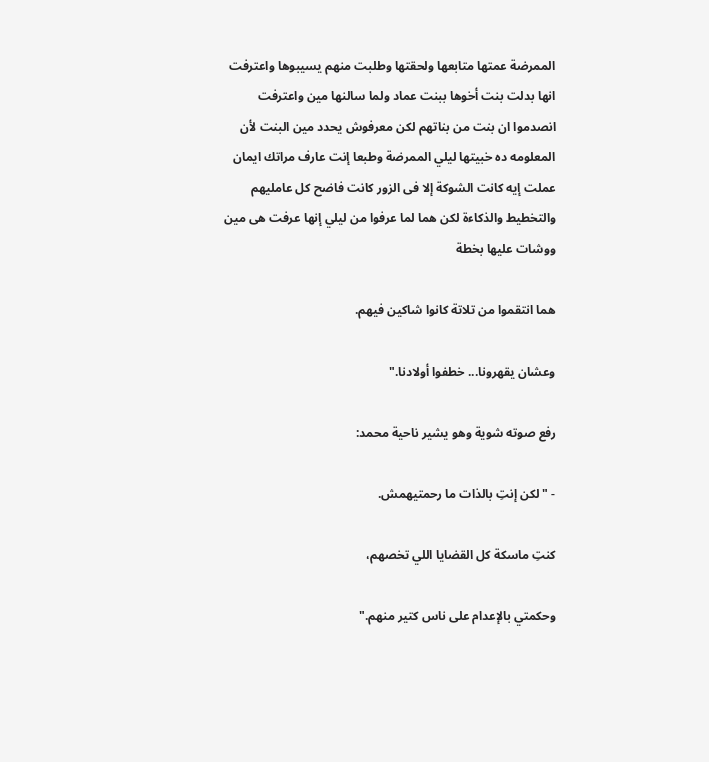الممرضة عمتها متابعها ولحقتها وطلبت منهم يسيبوها واعترفت انها بدلت بنت أخوها ببنت عماد ولما سالنها مين واعترفت انصدموا ان بنت من بناتهم لكن معرفوش يحدد مين البنت لأن المعلومه ده خبيتها ليلي الممرضة وطبعا إنت عارف مراتك ايمان عملت إيه كانت الشوكة إلا فى الزور كانت فاضح كل عامليهم والتخطيط والذكاءة لكن هما لما عرفوا من ليلي إنها عرفت هى مين ووشات عليها بخطة

هما انتقموا من تلاتة كانوا شاكين فيهم.

وعشان يقهرونا... خطفوا أولادنا."

رفع صوته شوية وهو يشير ناحية محمد:

- "لكن إنتِ بالذات ما رحمتيهمش.

كنتِ ماسكة كل القضايا اللي تخصهم،

وحكمتي بالإعدام على ناس كتير منهم."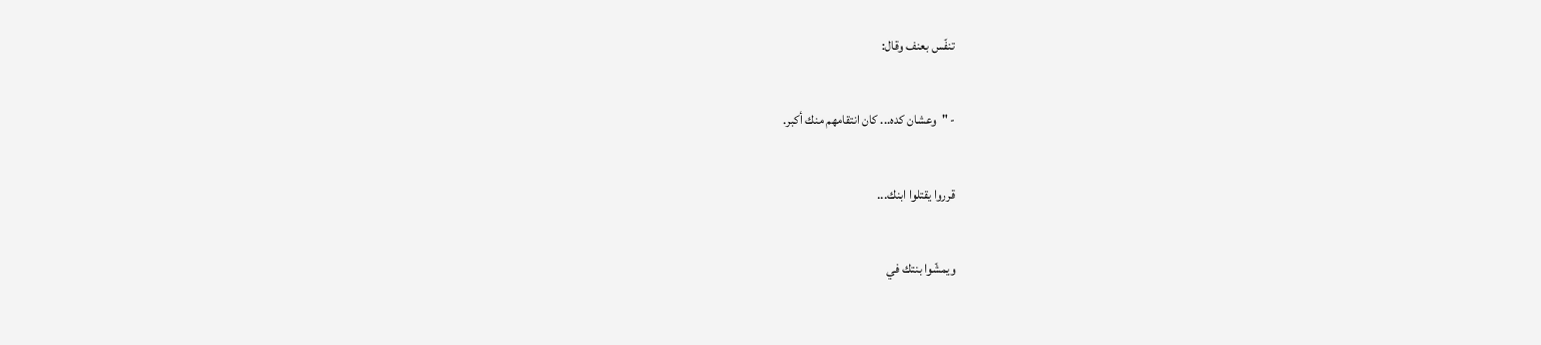تنفّس بعنف وقال:

- "وعشان كده... كان انتقامهم منك أكبر.

قرروا يقتلوا ابنك...

ويمشّوا بنتك في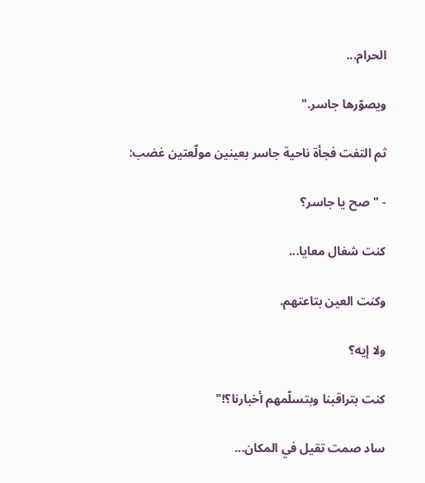الحرام...

ويصوّرها جاسر."

ثم التفت فجأة ناحية جاسر بعينين مولّعتين غضب:

- "صح يا جاسر؟

كنت شغال معايا...

وكنت العين بتاعتهم.

ولا إيه؟

كنت بتراقبنا وبتسلّمهم أخبارنا؟!"

ساد صمت تقيل في المكان...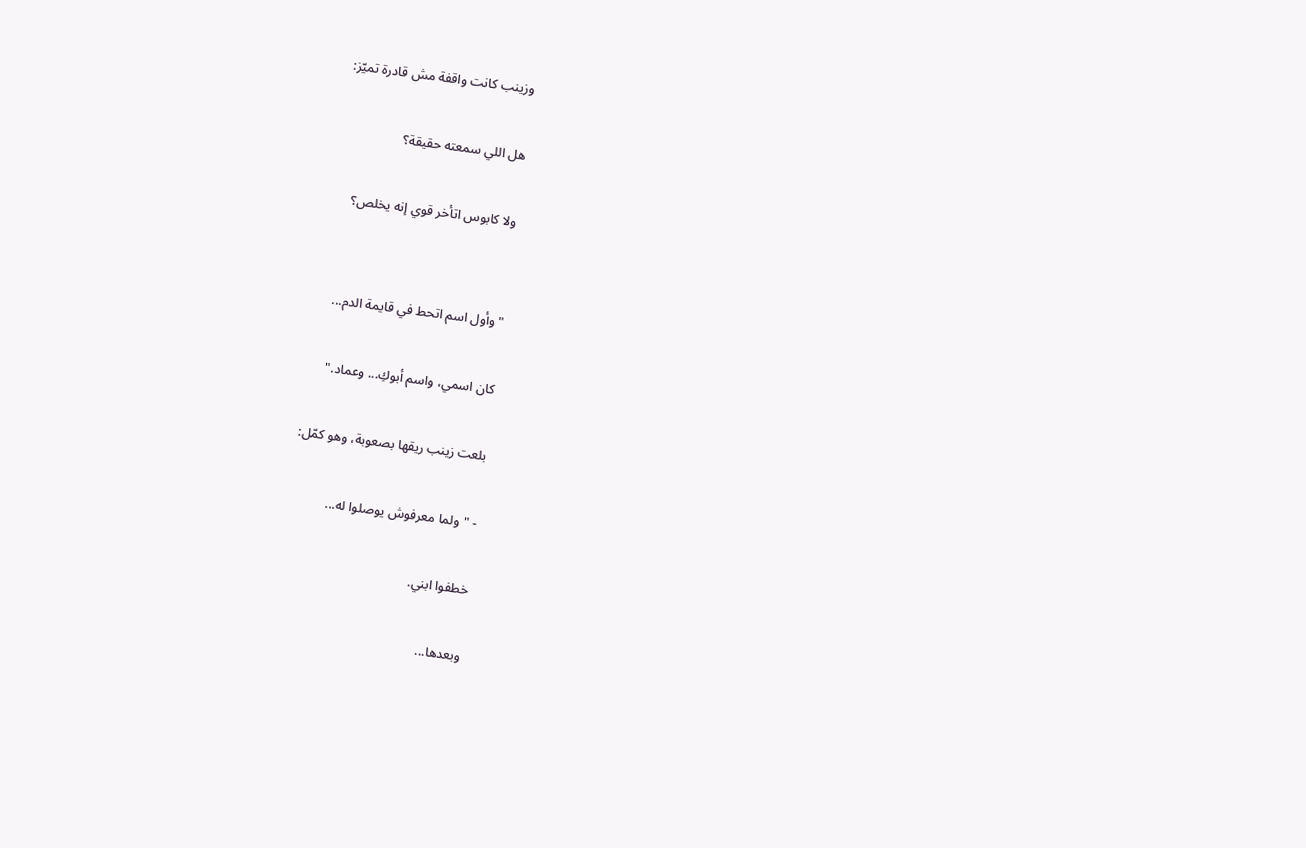وزينب كانت واقفة مش قادرة تميّز:

هل اللي سمعته حقيقة؟

ولا كابوس اتأخر قوي إنه يخلص؟


"وأول اسم اتحط في قايمة الدم...

كان اسمي، واسم أبوكِ... وعماد."

بلعت زينب ريقها بصعوبة، وهو كمّل:

- "ولما معرفوش يوصلوا له...

خطفوا ابني.

وبعدها...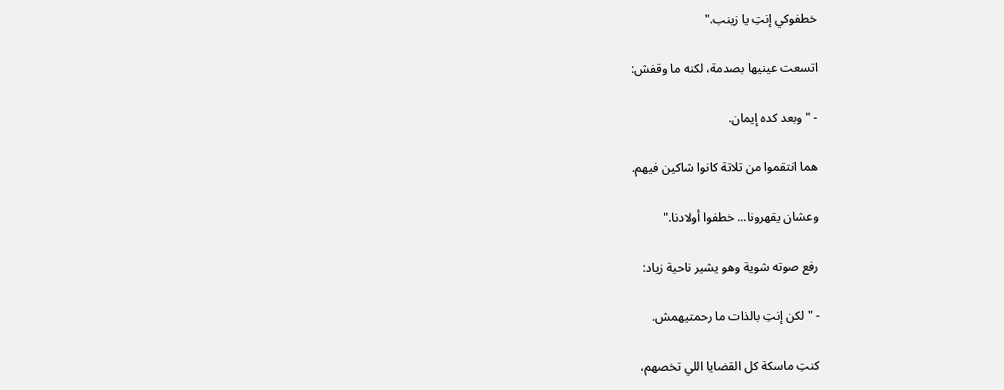خطفوكي إنتِ يا زينب."

اتسعت عينيها بصدمة، لكنه ما وقفش:

- "وبعد كده إيمان.

هما انتقموا من تلاتة كانوا شاكين فيهم.

وعشان يقهرونا... خطفوا أولادنا."

رفع صوته شوية وهو يشير ناحية زياد:

- "لكن إنتِ بالذات ما رحمتيهمش.

كنتِ ماسكة كل القضايا اللي تخصهم،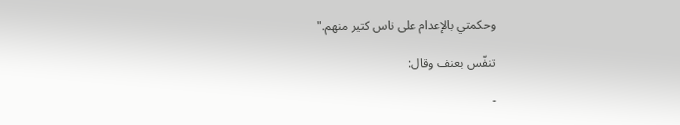وحكمتي بالإعدام على ناس كتير منهم."

تنفّس بعنف وقال:

-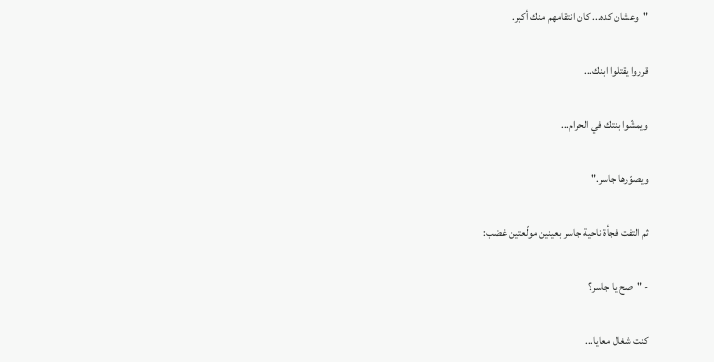"وعشان كده... كان انتقامهم منك أكبر.

قرروا يقتلوا ابنك...

ويمشّوا بنتك في الحرام...

ويصوّرها جاسر."

ثم التفت فجأة ناحية جاسر بعينين مولّعتين غضب:

- "صح يا جاسر؟

كنت شغال معايا...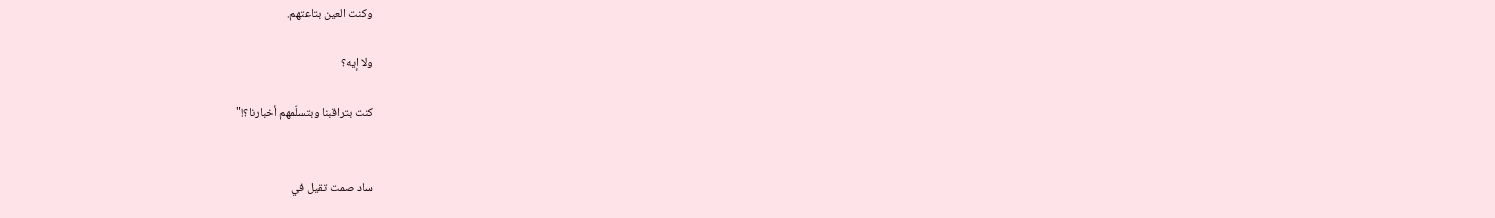وكنت العين بتاعتهم.

ولا إيه؟

كنت بتراقبنا وبتسلّمهم أخبارنا؟!"


ساد صمت تقيل في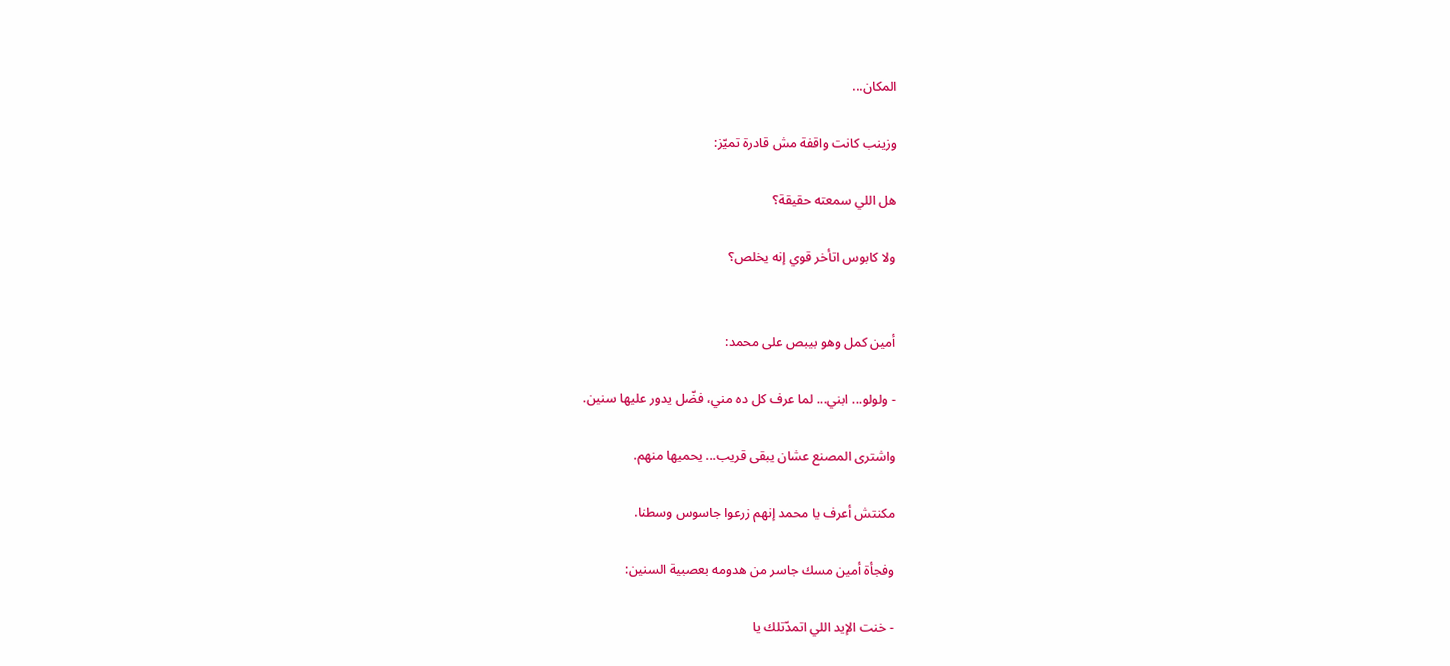المكان...

وزينب كانت واقفة مش قادرة تميّز:

هل اللي سمعته حقيقة؟

ولا كابوس اتأخر قوي إنه يخلص؟


أمين كمل وهو بيبص على محمد:

- ولولو... ابني... لما عرف كل ده مني، فضّل يدور عليها سنين.

واشترى المصنع عشان يبقى قريب... يحميها منهم.

مكنتش أعرف يا محمد إنهم زرعوا جاسوس وسطنا.

وفجأة أمين مسك جاسر من هدومه بعصبية السنين:

- خنت الإيد اللي اتمدّتلك يا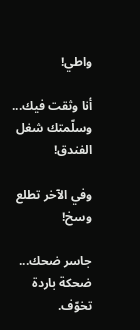واطي!

أنا وثقت فيك... وسلّمتك شغل الفندق!

وفي الآخر تطلع وسخ!

جاسر ضحك... ضحكة باردة تخوّف.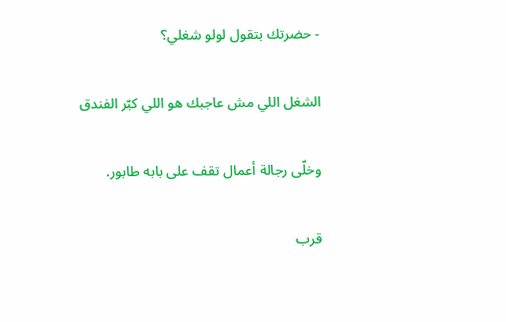- حضرتك بتقول لولو شغلي؟

الشغل اللي مش عاجبك هو اللي كبّر الفندق

وخلّى رجالة أعمال تقف على بابه طابور.

قرب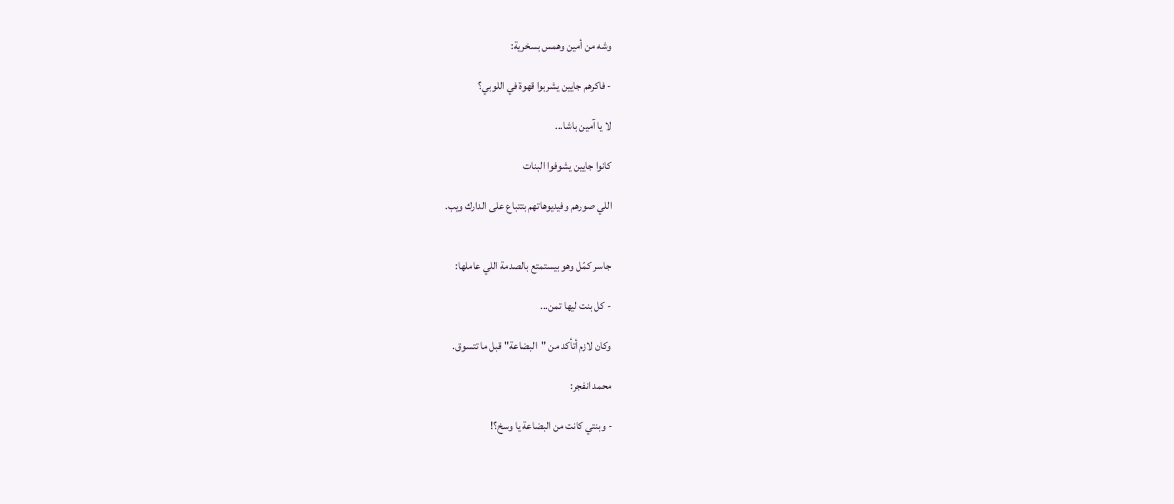وشه من أمين وهمس بسخرية:

- فاكرهم جايين يشربوا قهوة في اللوبي؟

لا يا آمين باشا...

كانوا جايين يشوفوا البنات

اللي صورهم وفيديوهاتهم بتتباع على الدارك ويب.


جاسر كمّل وهو بيستمتع بالصدمة اللي عاملها:

- كل بنت ليها تمن...

وكان لازم أتأكد من "البضاعة" قبل ما تتسوق.

محمد انفجر:

- وبنتي كانت من البضاعة يا وسخ؟!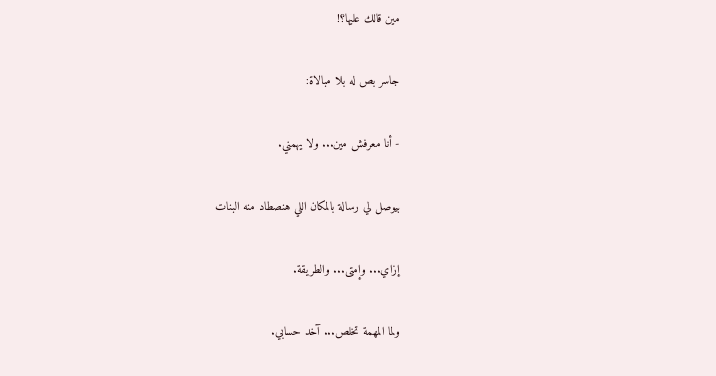مين قالك عليها؟!

جاسر بص له بلا مبالاة:

- أنا معرفش مين... ولا يهمني.

بيوصل لي رسالة بالمكان اللي هنصطاد منه البنات

إزاي... وإمتى... والطريقة.

ولما المهمة تخلص... آخد حسابي.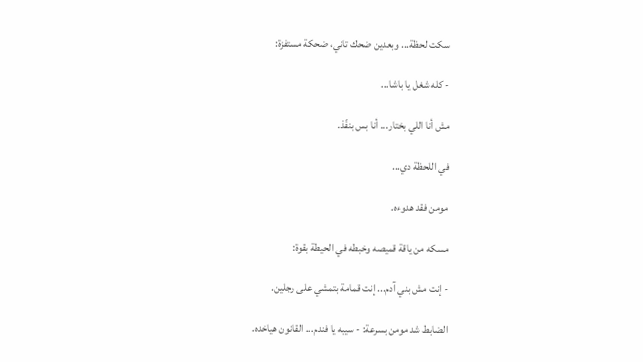سكت لحظة... وبعدين ضحك تاني، ضحكة مستفزة:

- كله شغل يا باشا...

مش أنا اللي بختار... أنا بس بنفّذ.

في اللحظة دي...

مومن فقد هدوءه.

مسكه من ياقة قميصه وخبطه في الحيطة بقوة:

- إنت مش بني آدم... إنت قمامة بتمشي على رجلين.

الضابط شد مومن بسرعة: - سيبه يا فندم... القانون هياخده.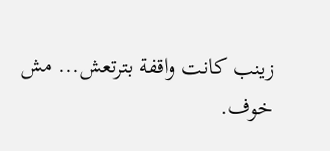زينب كانت واقفة بترتعش... مش خوف.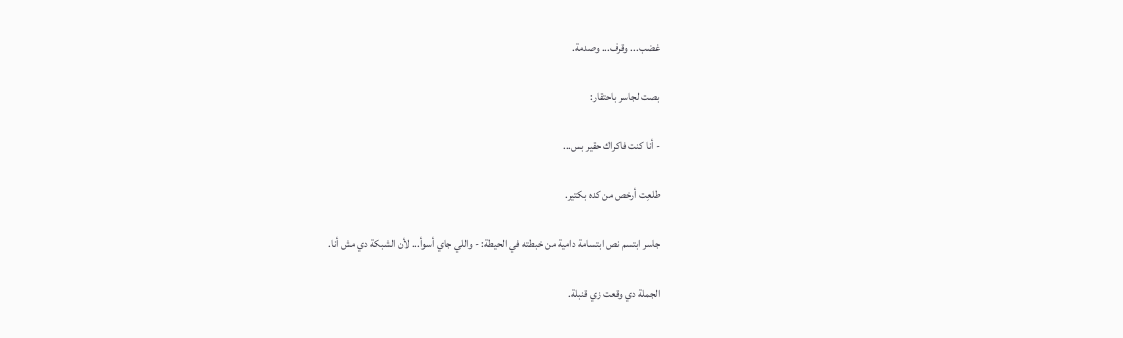غضب... وقرف... وصدمة.

بصت لجاسر باحتقار:

- أنا كنت فاكراك حقير بس...

طلعِت أرخص من كده بكتير.

جاسر ابتسم نص ابتسامة دامية من خبطته في الحيطة: - واللي جاي أسوأ... لأن الشبكة دي مش أنا.

الجملة دي وقعت زي قنبلة.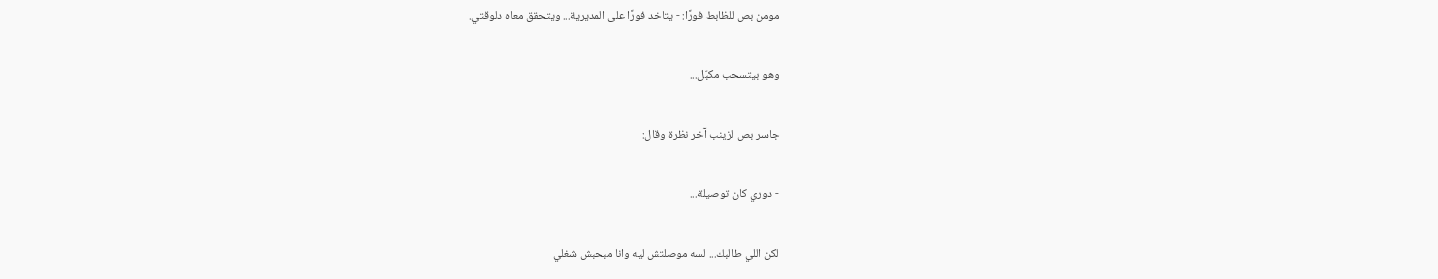مومن بص للظابط فورًا: - يتاخد فورًا على المديرية... ويتحقق معاه دلوقتي.

وهو بيتسحب مكبّل...

جاسر بص لزينب آخر نظرة وقال:

- دوري كان توصيلة...

لكن اللي طالبك... لسه موصلتش ليه وانا مبحبش شغلي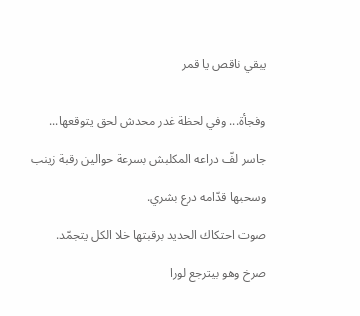يبقي ناقص يا قمر


وفجأة... وفي لحظة غدر محدش لحق يتوقعها...

جاسر لفّ دراعه المكلبش بسرعة حوالين رقبة زينب

وسحبها قدّامه درع بشري.

صوت احتكاك الحديد برقبتها خلا الكل يتجمّد.

صرخ وهو بيترجع لورا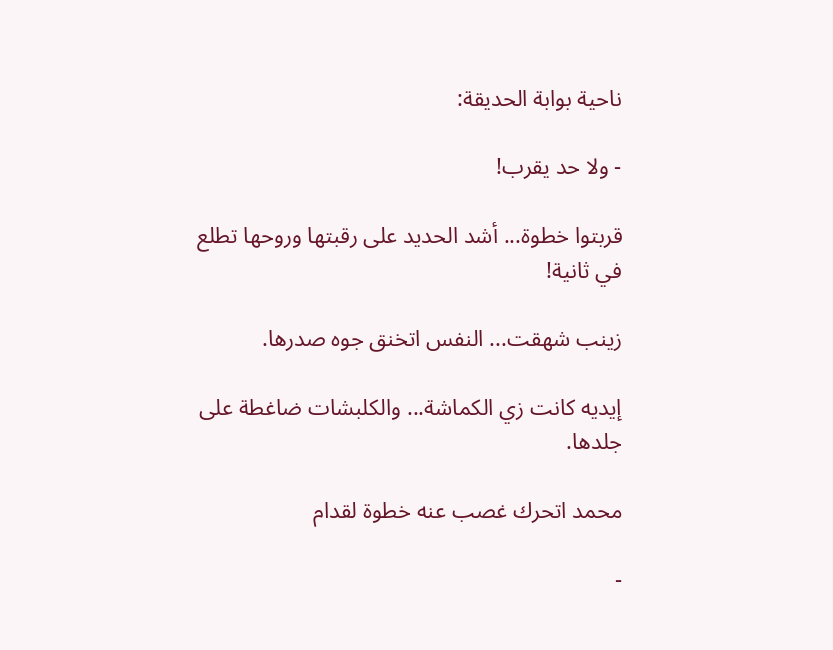ناحية بوابة الحديقة:

- ولا حد يقرب!

قربتوا خطوة... أشد الحديد على رقبتها وروحها تطلع في ثانية!

زينب شهقت... النفس اتخنق جوه صدرها.

إيديه كانت زي الكماشة... والكلبشات ضاغطة على جلدها.

محمد اتحرك غصب عنه خطوة لقدام

-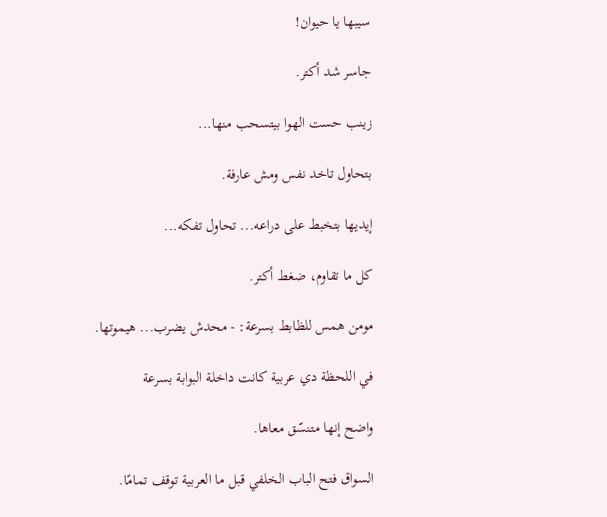سيبها يا حيوان!

جاسر شد أكتر.

زينب حست الهوا بيتسحب منها...

بتحاول تاخد نفس ومش عارفة.

إيديها بتخبط على دراعه... تحاول تفكه...

كل ما تقاوم، ضغط أكتر.

مومن همس للظابط بسرعة: - محدش يضرب... هيموتها.

في اللحظة دي عربية كانت داخلة البوابة بسرعة

واضح إنها متنسّق معاها.

السواق فتح الباب الخلفي قبل ما العربية توقف تمامًا.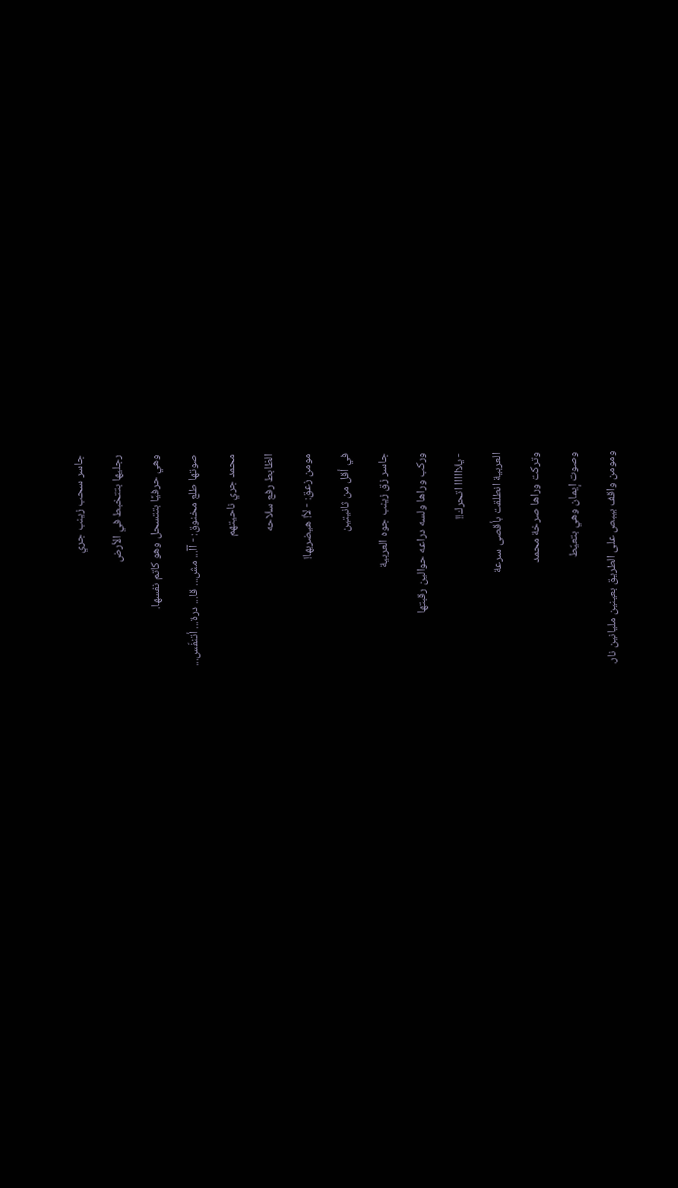جاسر سحب زينب جري

رجليها بتتخبط في الأرض

وهي حرفيًا بتتسحل وهو كاتم نفسها.

صوتها طلع مخنوق: - آآ... مش... قا... درة... أتنفّس...

محمد جري ناحيتهم

الظابط رفع سلاحه

مومن زعق: - لأ! هيضربها!

في أقل من ثانيتين

جاسر زق زينب جوه العربية

وركب وراها ولسه دراعه حوالين رقبتها

- يلاااااا اتحرك!!

العربية انطلقت بأقصى سرعة

وتركت وراها صرخة محمد

وصوت إيمان وهي بتعيّط

ومومن واقف بيبص على الطريق بعينين مليانين نار.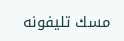مسك تليفونه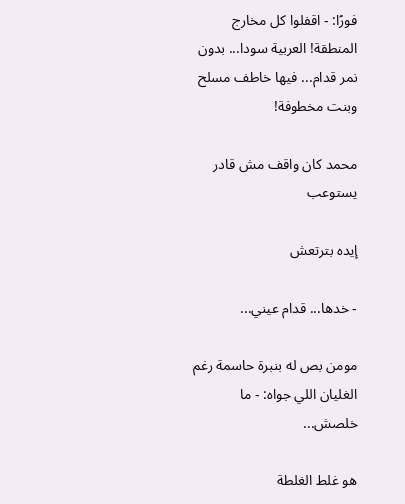فورًا: - اقفلوا كل مخارج المنطقة! العربية سودا... بدون نمر قدام... فيها خاطف مسلح وبنت مخطوفة!

محمد كان واقف مش قادر يستوعب

إيده بترتعش

- خدها... قدام عيني...

مومن بص له بنبرة حاسمة رغم الغليان اللي جواه: - ما خلصش...

هو غلط الغلطة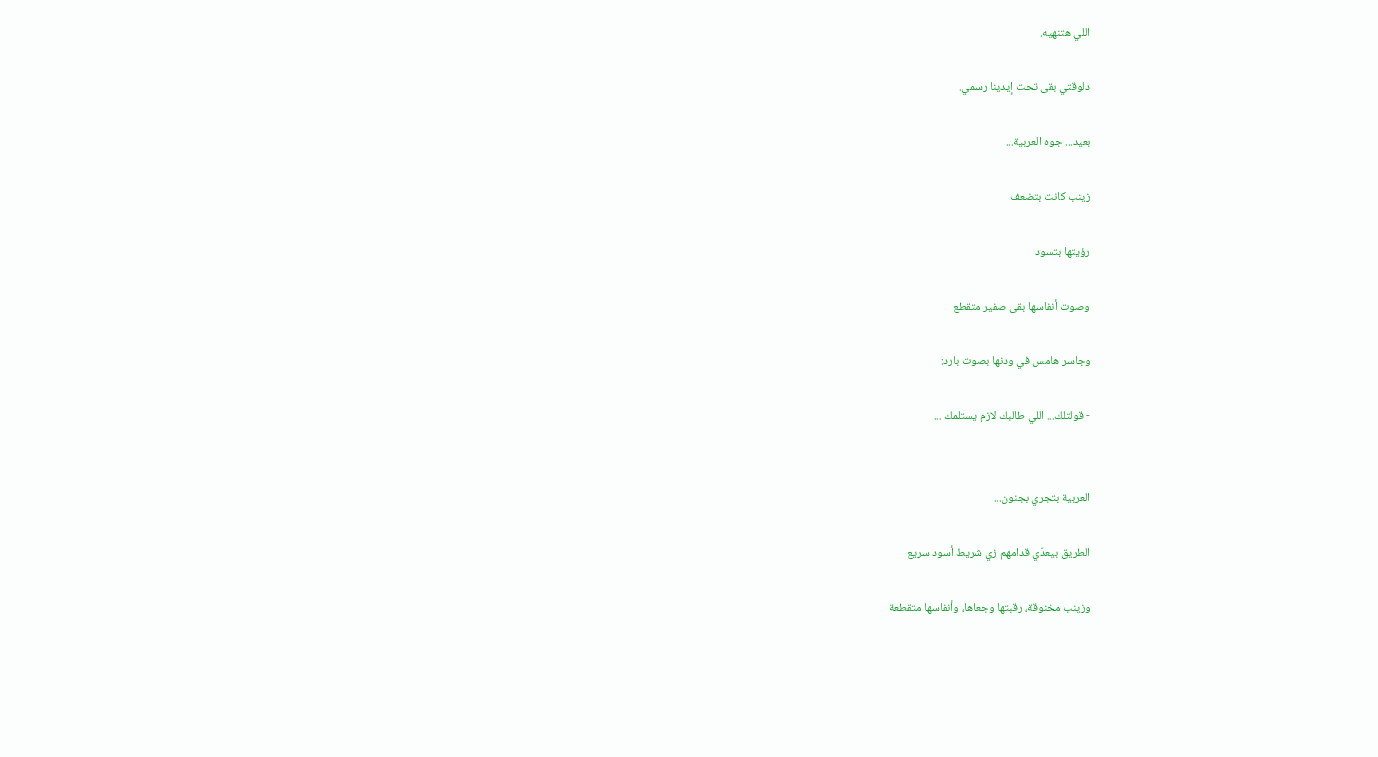اللي هتنهيه.

دلوقتي بقى تحت إيدينا رسمي.

بعيد... جوه العربية...

زينب كانت بتضعف

رؤيتها بتسود

وصوت أنفاسها بقى صفير متقطع

وجاسر هامس في ودنها بصوت بارد:

- قولتلك... اللي طالبك لازم يستلمك ...


العربية بتجري بجنون...

الطريق بيعدّي قدامهم زي شريط أسود سريع

وزينب مخنوقة، رقبتها وجعاها، وأنفاسها متقطعة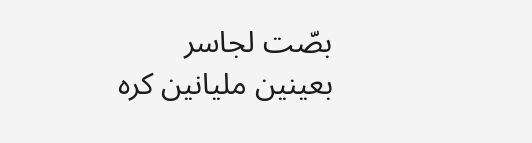بصّت لجاسر بعينين مليانين كره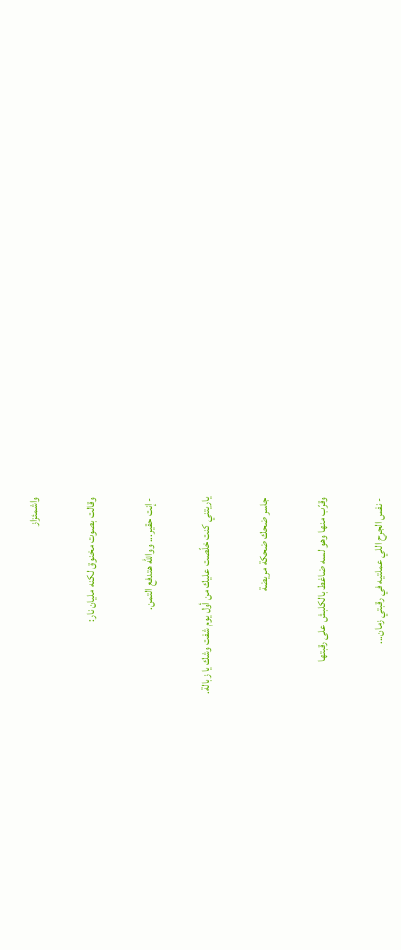واشمئزاز

وقالت بصوت مخنوق لكنه مليان نار:

- إنت حقير... ووالله هتدفع التمن.

ياريتني كنت خلّصت عليك من أول يوم شفت وشك يا زبالة.

جاسر ضحك ضحكة مريضة

وقرّب منها وهو لسه ضاغط بالكلبش على رقبتها

- نفس الجرح اللي عملتيه في رقبتي زمان...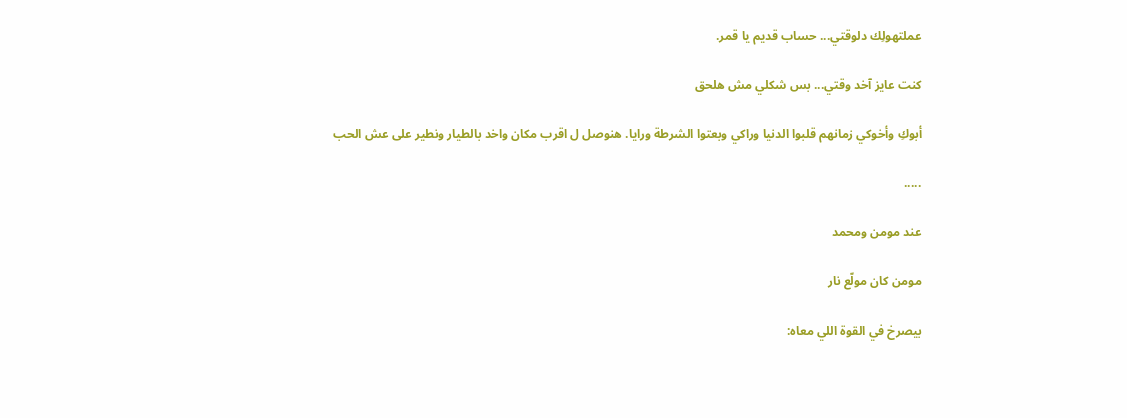عملتهولِك دلوقتي... حساب قديم يا قمر.

كنت عايز آخد وقتي... بس شكلي مش هلحق

أبوكِ وأخوكي زمانهم قلبوا الدنيا وراكي وبعتوا الشرطة ورايا. هنوصل ل اقرب مكان واخد بالطيار ونطير على عش الحب

.....

عند مومن ومحمد

مومن كان مولّع نار

بيصرخ في القوة اللي معاه: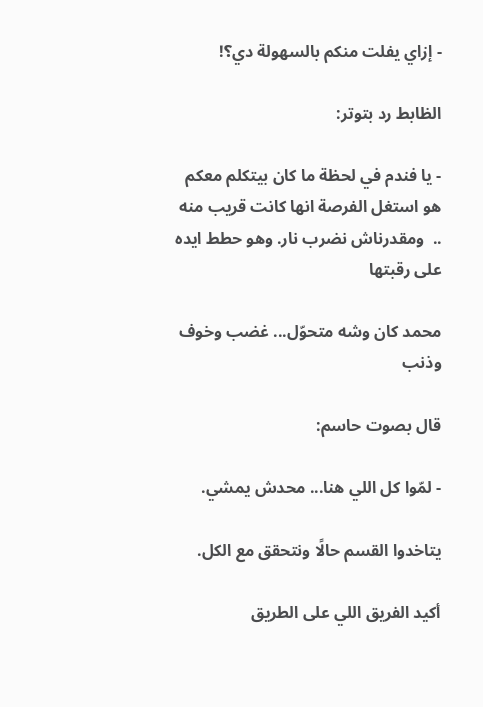- إزاي يفلت منكم بالسهولة دي؟!

الظابط رد بتوتر:

- يا فندم في لحظة ما كان بيتكلم معكم هو استغل الفرصة انها كانت قريب منه ..  ومقدرناش نضرب نار. وهو حطط ايده على رقبتها

محمد كان وشه متحوّل... غضب وخوف وذنب

قال بصوت حاسم:

- لمّوا كل اللي هنا... محدش يمشي.

يتاخدوا القسم حالًا ونتحقق مع الكل.

أكيد الفريق اللي على الطريق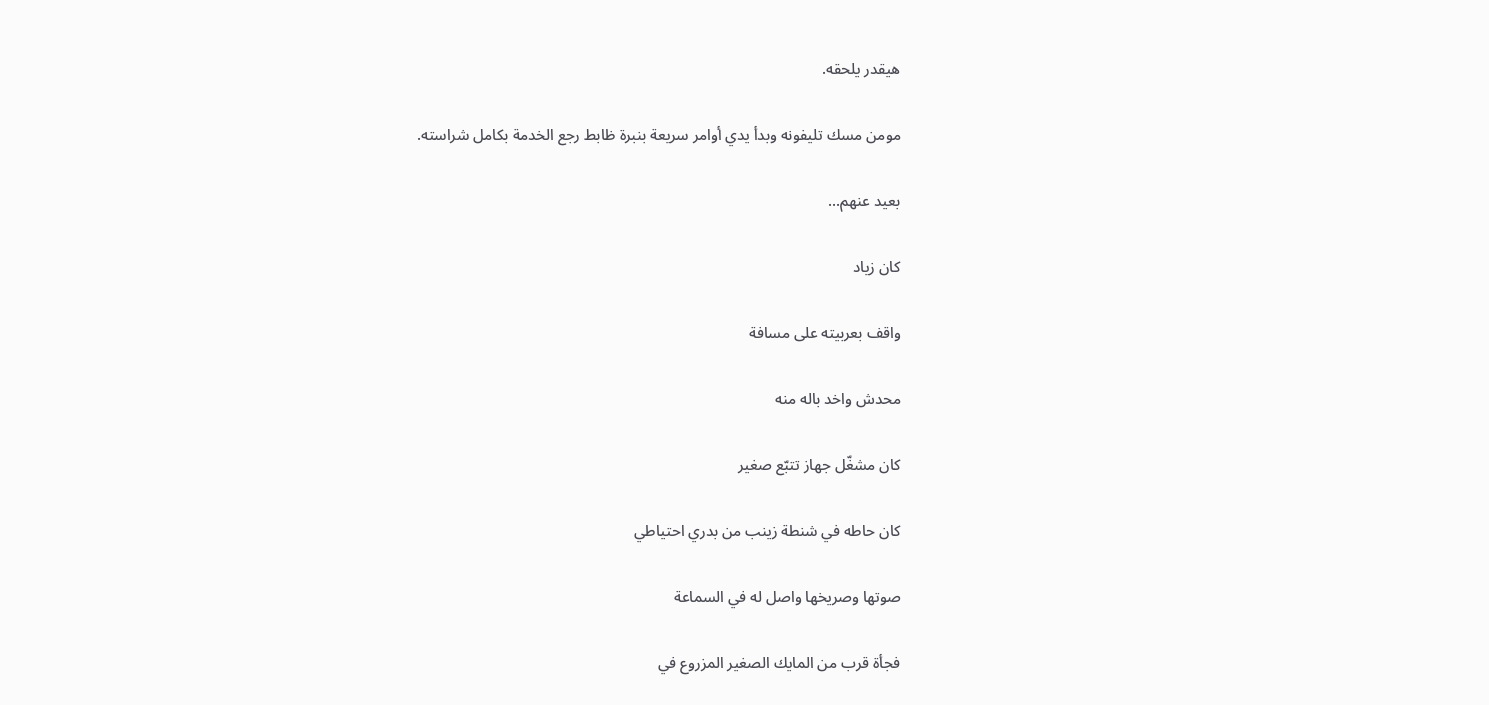هيقدر يلحقه.

مومن مسك تليفونه وبدأ يدي أوامر سريعة بنبرة ظابط رجع الخدمة بكامل شراسته.

بعيد عنهم...

كان زياد

واقف بعربيته على مسافة

محدش واخد باله منه

كان مشغّل جهاز تتبّع صغير

كان حاطه في شنطة زينب من بدري احتياطي

صوتها وصريخها واصل له في السماعة

فجأة قرب من المايك الصغير المزروع في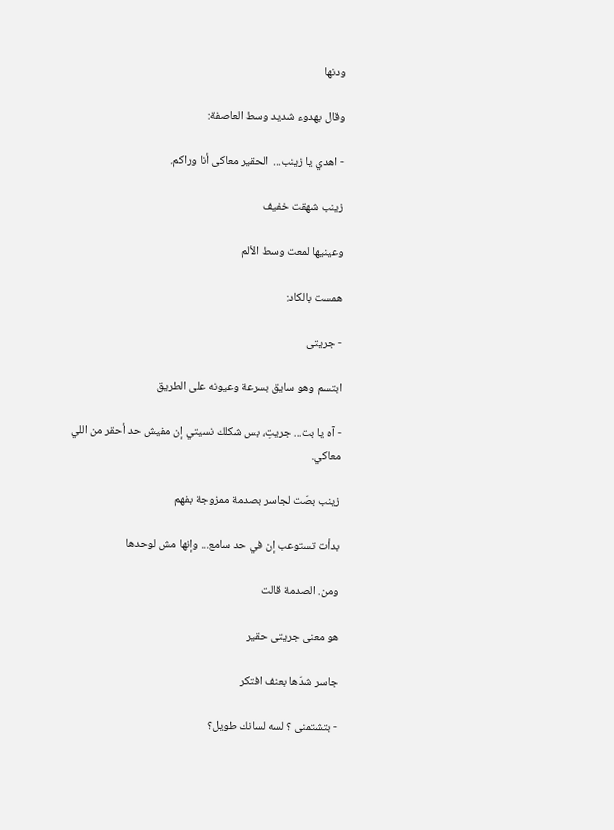ودنها

وقال بهدوء شديد وسط العاصفة:

- اهدي يا زينب...  الحقير معاكى أنا وراكم.

زينب شهقت خفيف

وعينيها لمعت وسط الألم

همست بالكاد:

- جريتى

ابتسم وهو سايق بسرعة وعيونه على الطريق

- آه يا بت... جريتِ، بس شكلك نسيتي إن مفيش حد أحقر من اللي معاكي.

زينب بصّت لجاسر بصدمة ممزوجة بفهم

بدأت تستوعب إن في حد سامع... وإنها مش لوحدها

ومن. الصدمة قالت

هو معنى جريتى حقير

جاسر شدّها بعنف افتكر

- بتشتمنى ؟ لسه لسانك طويل؟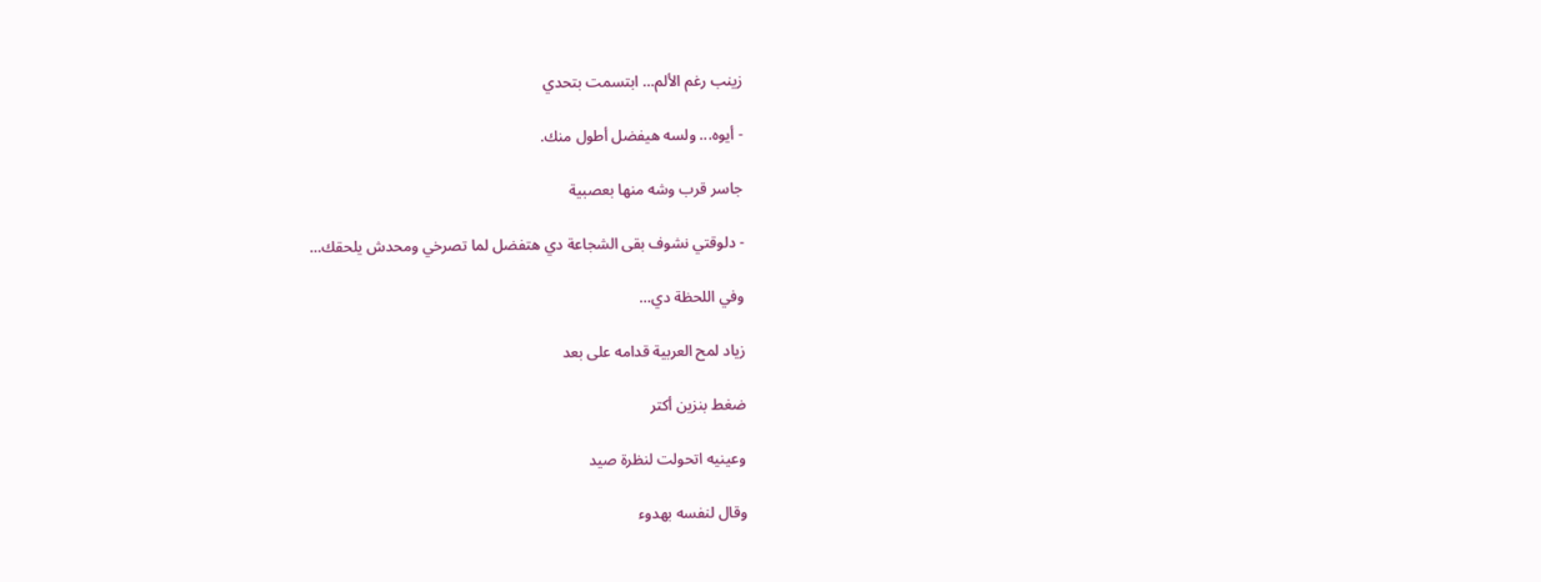زينب رغم الألم... ابتسمت بتحدي

- أيوه... ولسه هيفضل أطول منك.

جاسر قرب وشه منها بعصبية

- دلوقتي نشوف بقى الشجاعة دي هتفضل لما تصرخي ومحدش يلحقك...

وفي اللحظة دي...

زياد لمح العربية قدامه على بعد

ضغط بنزين أكتر

وعينيه اتحولت لنظرة صيد

وقال لنفسه بهدوء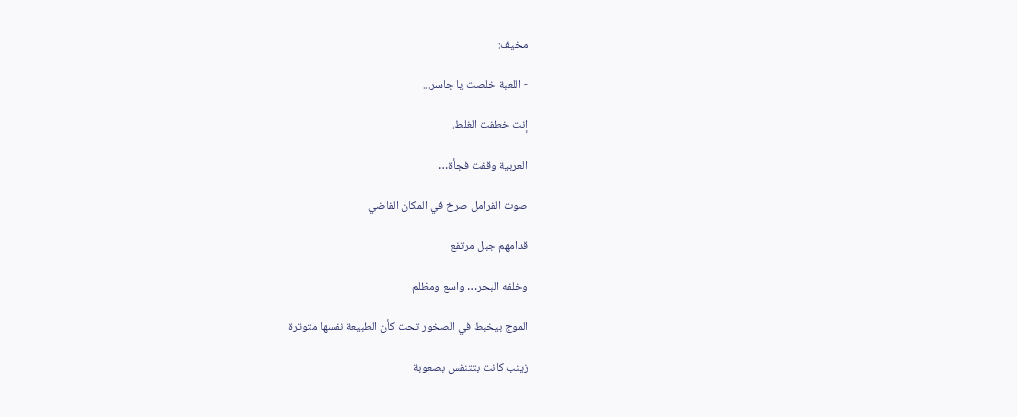مخيف:

- اللعبة خلصت يا جاسر...

إنت خطفت الغلط.

العربية وقفت فجأة…

صوت الفرامل صرخ في المكان الفاضي

قدامهم جبل مرتفع

وخلفه البحر… واسع ومظلم

الموج بيخبط في الصخور تحت كأن الطبيعة نفسها متوترة

زينب كانت بتتنفس بصعوبة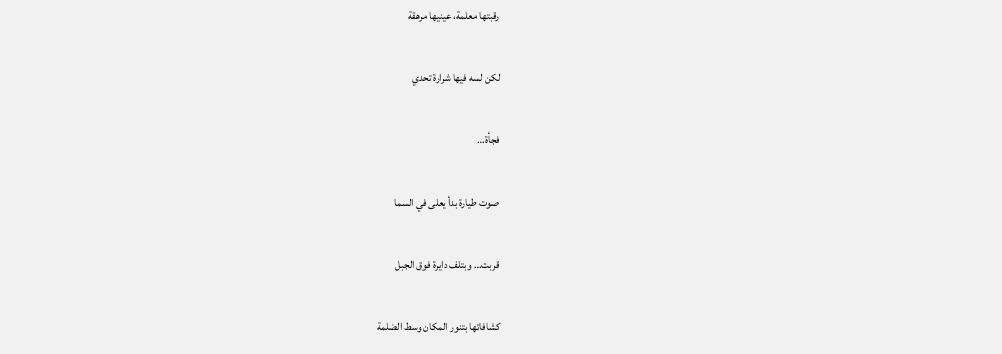رقبتها معلمة، عينيها مرهقة

لكن لسه فيها شرارة تحدي

فجأة…

صوت طيارة بدأ يعلى في السما

قربت… وبتلف دايرة فوق الجبل

كشافاتها بتنور المكان وسط الضلمة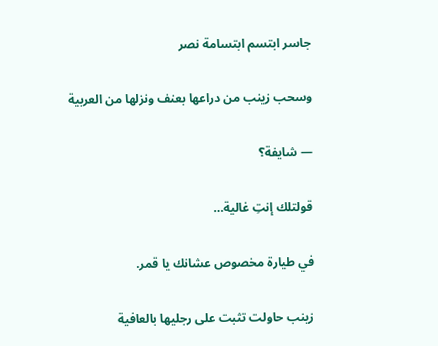جاسر ابتسم ابتسامة نصر

وسحب زينب من دراعها بعنف ونزلها من العربية

— شايفة؟

قولتلك إنتِ غالية…

في طيارة مخصوص عشانك يا قمر.

زينب حاولت تثبت على رجليها بالعافية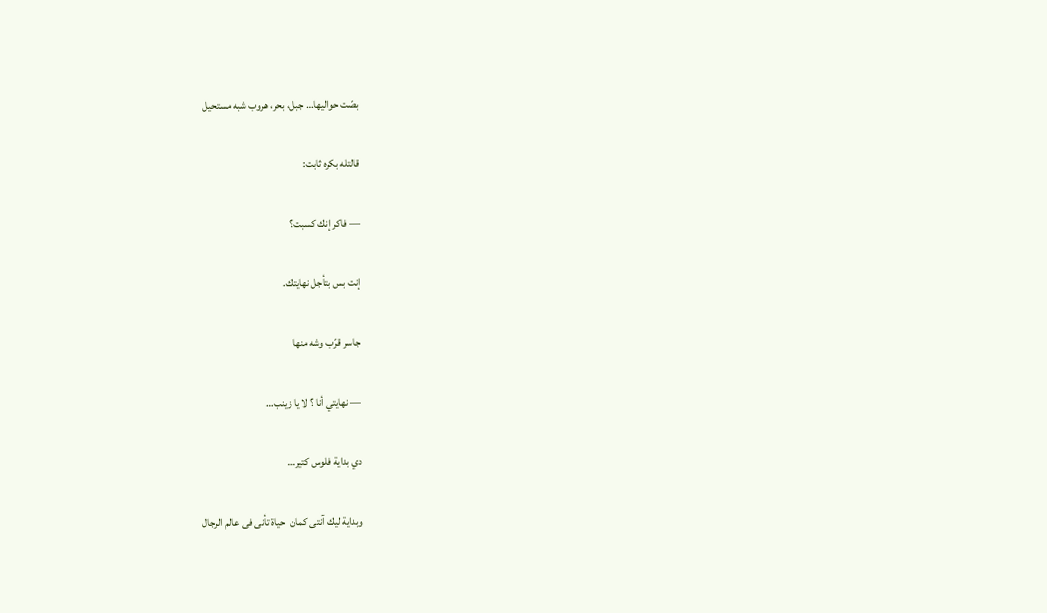بصّت حواليها… جبل، بحر، هروب شبه مستحيل

قالتله بكره ثابت:

— فاكر إنك كسبت؟

إنت بس بتأجل نهايتك.

جاسر قرّب وشه منها

— نهايتي أنا ؟ لا يا زينب…

دي بداية فلوس كتير…

وبداية ليك آنتى كمان  حياة تأنى فى عالم الرجال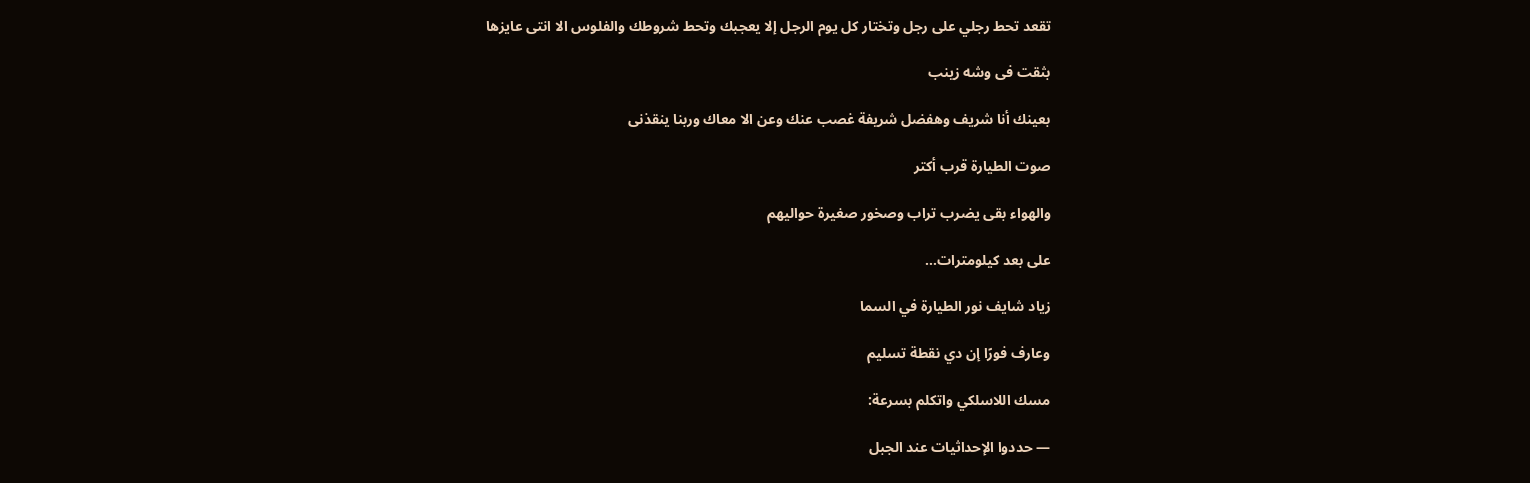تقعد تحط رجلي على رجل وتختار كل يوم الرجل إلا يعجبك وتحط شروطك والفلوس الا انتى عايزها

بثقت فى وشه زينب

بعينك أنا شريف وهفضل شريفة غصب عنك وعن الا معاك وربنا ينقذنى

صوت الطيارة قرب أكتر

والهواء بقى يضرب تراب وصخور صغيرة حواليهم

على بعد كيلومترات…

زياد شايف نور الطيارة في السما

وعارف فورًا إن دي نقطة تسليم

مسك اللاسلكي واتكلم بسرعة:

— حددوا الإحداثيات عند الجبل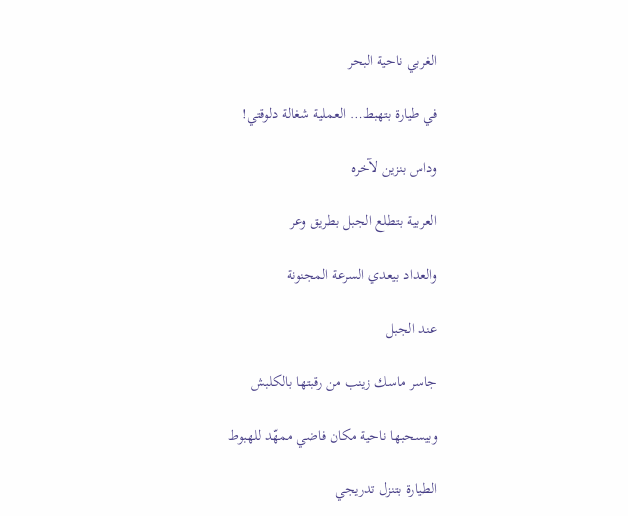الغربي ناحية البحر

في طيارة بتهبط… العملية شغالة دلوقتي!

وداس بنزين لآخره

العربية بتطلع الجبل بطريق وعر

والعداد بيعدي السرعة المجنونة

عند الجبل

جاسر ماسك زينب من رقبتها بالكلبش

وبيسحبها ناحية مكان فاضي ممهّد للهبوط

الطيارة بتنزل تدريجي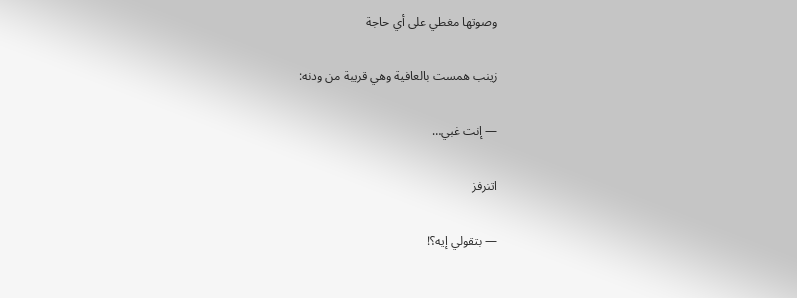وصوتها مغطي على أي حاجة

زينب همست بالعافية وهي قريبة من ودنه:

— إنت غبي…

اتنرفز

— بتقولي إيه؟!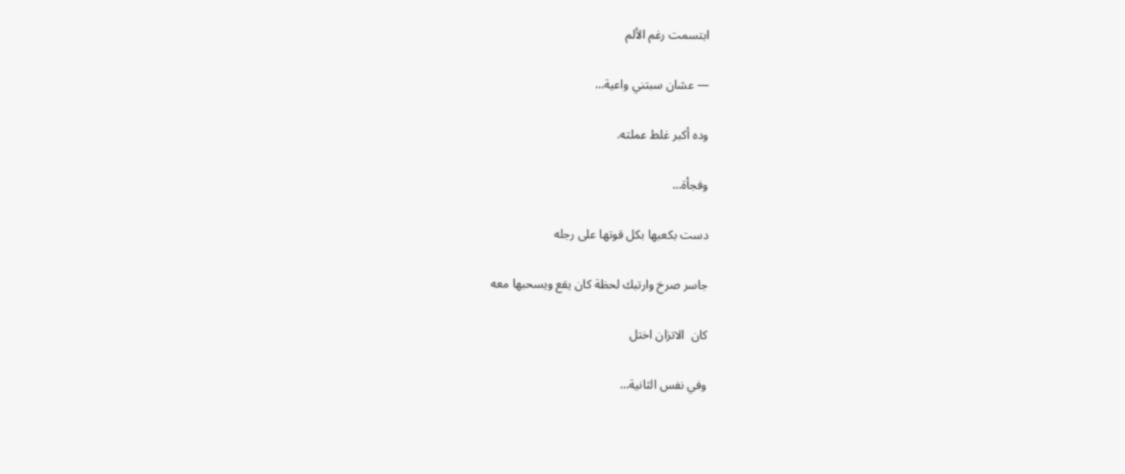ابتسمت رغم الألم

— عشان سبتني واعية…

وده أكبر غلط عملته.

وفجأة…

دست بكعبها بكل قوتها على رجله

جاسر صرخ وارتبك لحظة كان يقع ويسحبها معه

كان  الاتزان اختل

وفي نفس الثانية…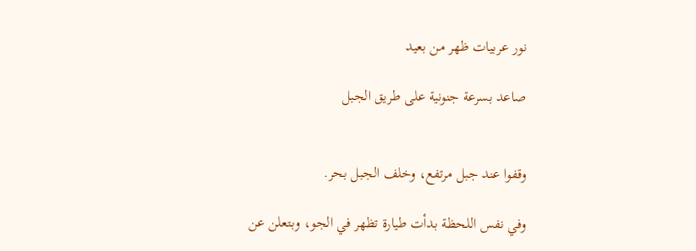نور عربيات ظهر من بعيد

صاعد بسرعة جنونية على طريق الجبل


وقفوا عند جبل مرتفع، وخلف الجبل بحر.

وفي نفس اللحظة بدأت طيارة تظهر في الجو، وبتعلن عن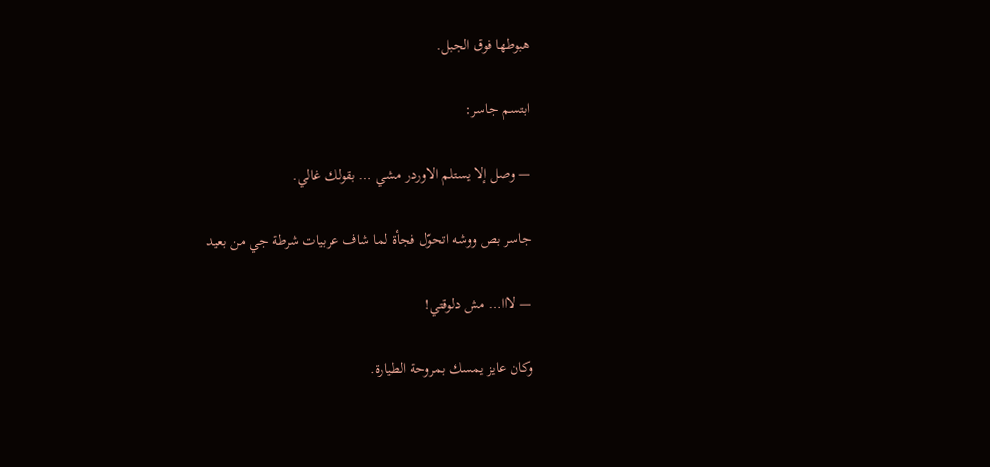هبوطها فوق الجبل.

ابتسم جاسر:

— وصل إلا يستلم الاوردر مشي … بقولك غالي.

جاسر بص ووشه اتحوّل فجأة لما شاف عربيات شرطة جي من بعيد

— لااا… مش دلوقتي!

وكان عايز يمسك بمروحة الطيارة.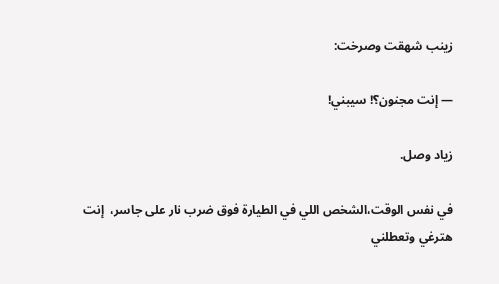زينب شهقت وصرخت:

— إنت مجنون؟! سيبني!

زياد وصل.

في نفس الوقت،الشخص اللي في الطيارة فوق ضرب نار على جاسر،  إنت هترغي وتعطلني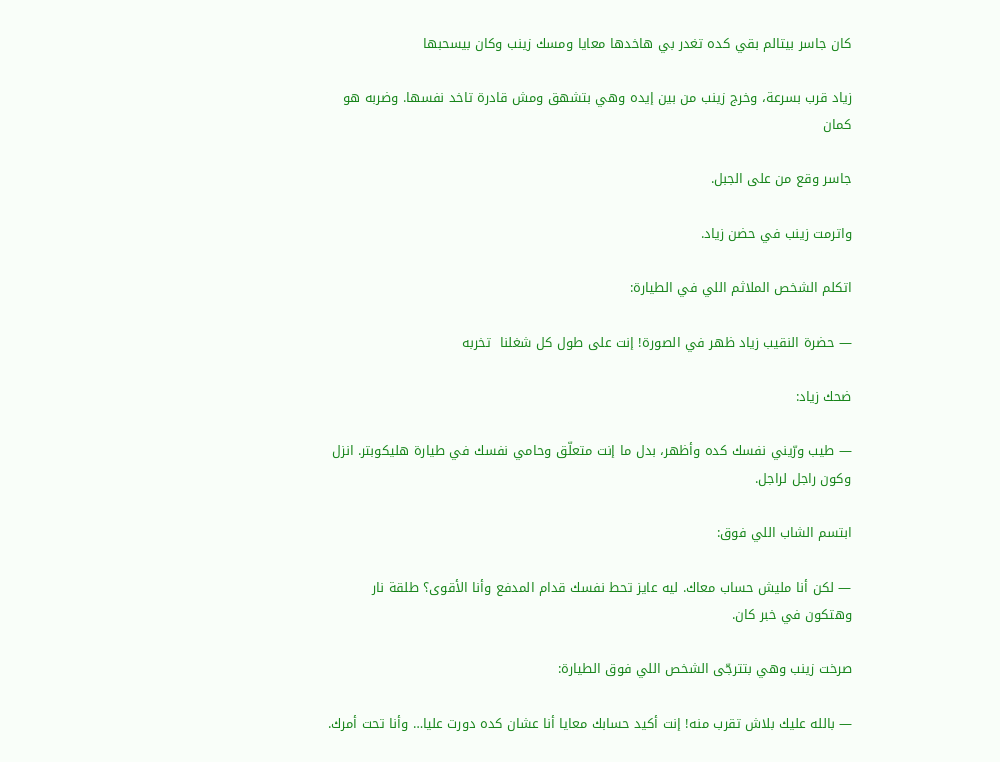كان جاسر بيتالم بقي كده تغدر بي هاخدها معايا ومسك زينب وكان بيسحبها

زياد قرب بسرعة، وخرج زينب من بين إيده وهي بتشهق ومش قادرة تاخد نفسها. وضربه هو كمان

جاسر وقع من على الجبل.

واترمت زينب في حضن زياد.

اتكلم الشخص الملاثم اللي في الطيارة:

— حضرة النقيب زياد ظهر في الصورة! إنت على طول كل شغلنا  تخربه

ضحك زياد:

— طيب ورّيني نفسك كده وأظهر، بدل ما إنت متعلّق وحامي نفسك في طيارة هليكوبتر. انزل وكون راجل لراجل.

ابتسم الشاب اللي فوق:

— لكن أنا مليش حساب معاك. ليه عايز تحط نفسك قدام المدفع وأنا الأقوى؟ طلقة نار وهتكون في خبر كان.

صرخت زينب وهي بتترجّى الشخص اللي فوق الطيارة:

— بالله عليك بلاش تقرب منه! إنت أكيد حسابك معايا أنا عشان كده دورت عليا… وأنا تحت أمرك.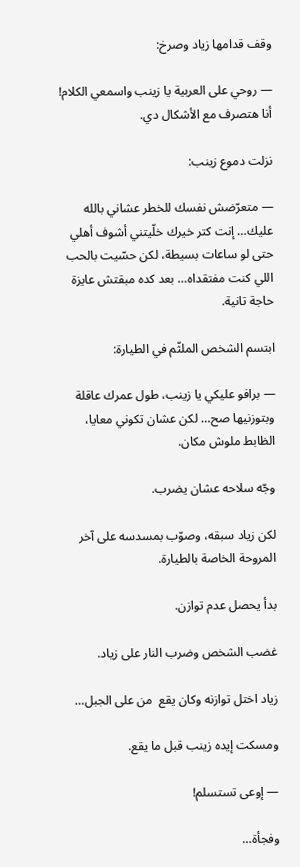وقف قدامها زياد وصرخ:

— روحي على العربية يا زينب واسمعي الكلام! أنا هتصرف مع الأشكال دي.

نزلت دموع زينب:

— متعرّضش نفسك للخطر عشاني بالله عليك… إنت كتر خيرك خلّيتني أشوف أهلي حتى لو ساعات بسيطة، لكن حسّيت بالحب اللي كنت مفتقداه… بعد كده مبقتش عايزة حاجة تانية.

ابتسم الشخص الملثّم في الطيارة:

— برافو عليكي يا زينب، طول عمرك عاقلة وبتوزنيها صح… لكن عشان تكوني معايا، الظابط ملوش مكان.

وجّه سلاحه عشان يضرب.

لكن زياد سبقه، وصوّب بمسدسه على آخر المروحة الخاصة بالطيارة.

بدأ يحصل عدم توازن.

غضب الشخص وضرب النار على زياد.

زياد اختل توازنه وكان يقع  من على الجبل…

ومسكت إيده زينب قبل ما يقع.

— إوعى تستسلم!

وفجأة…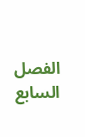الفصل السابع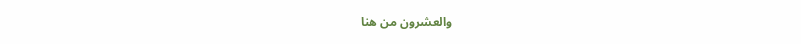والعشرون من هنا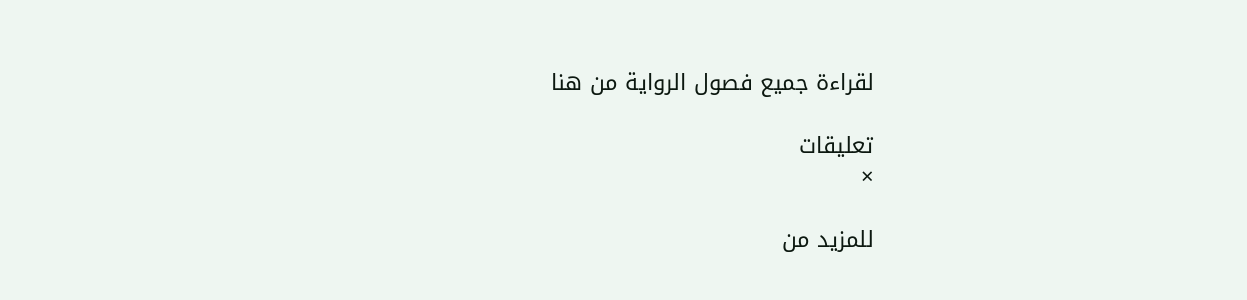لقراءة جميع فصول الرواية من هنا

تعليقات
×

للمزيد من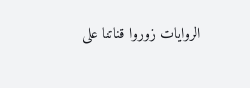الروايات زوروا قناتنا على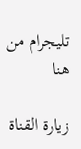تليجرام من هنا

زيارة القناة